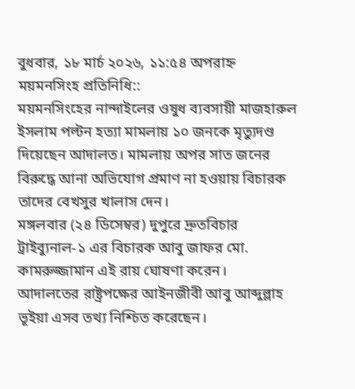বুধবার, ১৮ মার্চ ২০২৬, ১১:৫৪ অপরাহ্ন
ময়মনসিংহ প্রতিনিধি::
ময়মনসিংহের নান্দাইলের ওষুধ ব্যবসায়ী মাজহারুল ইসলাম পল্টন হত্যা মামলায় ১০ জনকে মৃত্যুদণ্ড দিয়েছেন আদালত। মামলায় অপর সাত জনের বিরুদ্ধে আনা অভিযোগ প্রমাণ না হওয়ায় বিচারক তাদের বেখসুর খালাস দেন।
মঙ্গলবার (২৪ ডিসেম্বর) দুপুরে দ্রুতবিচার ট্রাইব্যুনাল-১ এর বিচারক আবু জাফর মো. কামরুজ্জামান এই রায় ঘোষণা করেন।
আদালতের রাষ্ট্রপক্ষের আইনজীবী আবু আব্দুল্লাহ ভূইয়া এসব তথ্য নিশ্চিত করেছেন।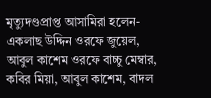মৃত্যুদণ্ডপ্রাপ্ত আসামিরা হলেন- একলাছ উদ্দিন ওরফে জুয়েল, আবুল কাশেম ওরফে বাচ্চু মেম্বার, কবির মিয়া, আবুল কাশেম, বাদল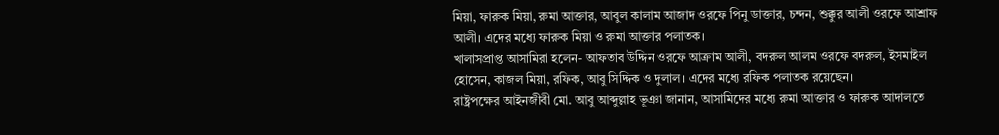মিয়া, ফারুক মিয়া, রুমা আক্তার, আবুল কালাম আজাদ ওরফে পিনু ডাক্তার, চন্দন, শুক্কুর আলী ওরফে আশ্রাফ আলী। এদের মধ্যে ফারুক মিয়া ও রুমা আক্তার পলাতক।
খালাসপ্রাপ্ত আসামিরা হলেন- আফতাব উদ্দিন ওরফে আক্রাম আলী, বদরুল আলম ওরফে বদরুল, ইসমাইল হোসেন, কাজল মিয়া, রফিক, আবু সিদ্দিক ও দুলাল। এদের মধ্যে রফিক পলাতক রয়েছেন।
রাষ্ট্রপক্ষের আইনজীবী মো. আবু আব্দুল্লাহ ভূঞা জানান, আসামিদের মধ্যে রুমা আক্তার ও ফারুক আদালতে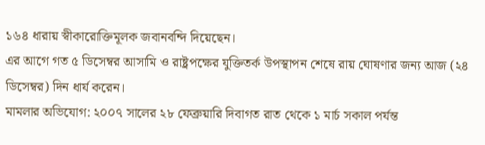১৬৪ ধারায় স্বীকারোক্তিমূলক জবানবন্দি দিয়েছেন।
এর আগে গত ৫ ডিসেম্বর আসামি ও রাষ্ট্রপক্ষের যুক্তিতর্ক উপস্থাপন শেষে রায় ঘোষণার জন্য আজ (২৪ ডিসেম্বর) দিন ধার্য করেন।
মামলার অভিযোগ: ২০০৭ সালের ২৮ ফেব্রুয়ারি দিবাগত রাত থেকে ১ মার্চ সকাল পর্যন্ত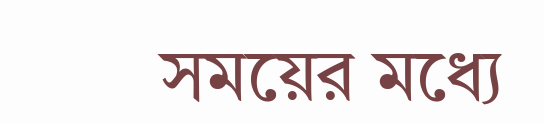সময়ের মধ্যে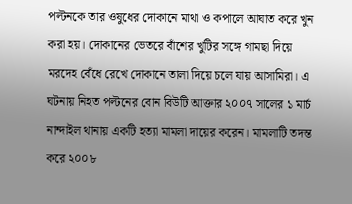পল্টনকে তার ওষুধের দোকানে মাথা ও কপালে আঘাত করে খুন করা হয়। দোকানের ভেতরে বাঁশের খুটির সঙ্গে গামছা দিয়ে মরদেহ বেঁধে রেখে দোকানে তালা দিয়ে চলে যায় আসামিরা। এ ঘটনায় নিহত পল্টনের বোন বিউটি আক্তার ২০০৭ সালের ১ মার্চ নান্দাইল থানায় একটি হত্যা মামলা দায়ের করেন। মামলাটি তদন্ত করে ২০০৮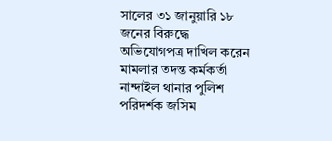সালের ৩১ জানুয়ারি ১৮ জনের বিরুদ্ধে অভিযোগপত্র দাখিল করেন মামলার তদন্ত কর্মকর্তা নান্দাইল থানার পুলিশ পরিদর্শক জসিম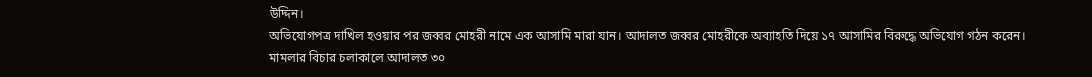উদ্দিন।
অভিযোগপত্র দাখিল হওয়ার পর জব্বর মোহরী নামে এক আসামি মারা যান। আদালত জব্বর মোহরীকে অব্যাহতি দিয়ে ১৭ আসামির বিরুদ্ধে অভিযোগ গঠন করেন। মামলার বিচার চলাকালে আদালত ৩০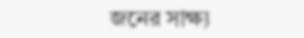জনের সাক্ষ্য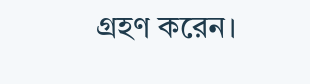গ্রহণ করেন।